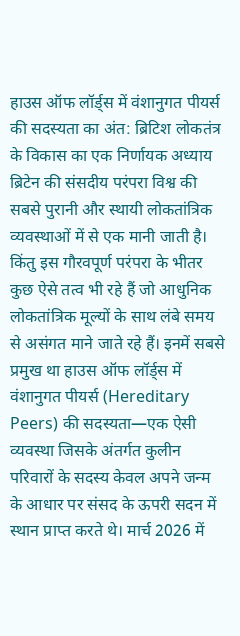हाउस ऑफ लॉर्ड्स में वंशानुगत पीयर्स की सदस्यता का अंत: ब्रिटिश लोकतंत्र के विकास का एक निर्णायक अध्याय ब्रिटेन की संसदीय परंपरा विश्व की सबसे पुरानी और स्थायी लोकतांत्रिक व्यवस्थाओं में से एक मानी जाती है। किंतु इस गौरवपूर्ण परंपरा के भीतर कुछ ऐसे तत्व भी रहे हैं जो आधुनिक लोकतांत्रिक मूल्यों के साथ लंबे समय से असंगत माने जाते रहे हैं। इनमें सबसे प्रमुख था हाउस ऑफ लॉर्ड्स में वंशानुगत पीयर्स (Hereditary Peers) की सदस्यता—एक ऐसी व्यवस्था जिसके अंतर्गत कुलीन परिवारों के सदस्य केवल अपने जन्म के आधार पर संसद के ऊपरी सदन में स्थान प्राप्त करते थे। मार्च 2026 में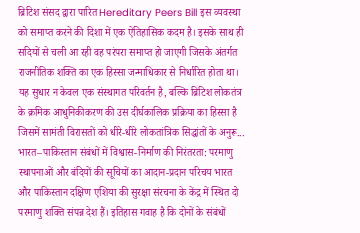ब्रिटिश संसद द्वारा पारित Hereditary Peers Bill इस व्यवस्था को समाप्त करने की दिशा में एक ऐतिहासिक कदम है। इसके साथ ही सदियों से चली आ रही वह परंपरा समाप्त हो जाएगी जिसके अंतर्गत राजनीतिक शक्ति का एक हिस्सा जन्माधिकार से निर्धारित होता था। यह सुधार न केवल एक संस्थागत परिवर्तन है, बल्कि ब्रिटिश लोकतंत्र के क्रमिक आधुनिकीकरण की उस दीर्घकालिक प्रक्रिया का हिस्सा है जिसमें सामंती विरासतों को धीरे-धीरे लोकतांत्रिक सिद्धांतों के अनुरू...
भारत–पाकिस्तान संबंधों में विश्वास-निर्माण की निरंतरता: परमाणु स्थापनाओं और बंदियों की सूचियों का आदान-प्रदान परिचय भारत और पाकिस्तान दक्षिण एशिया की सुरक्षा संरचना के केंद्र में स्थित दो परमाणु शक्ति संपन्न देश हैं। इतिहास गवाह है कि दोनों के संबंधों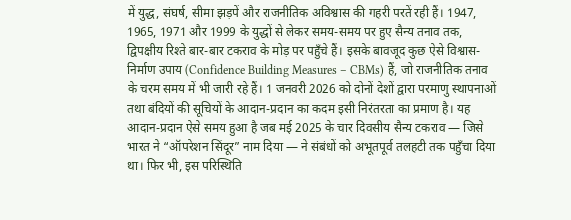में युद्ध, संघर्ष, सीमा झड़पें और राजनीतिक अविश्वास की गहरी परतें रही हैं। 1947, 1965, 1971 और 1999 के युद्धों से लेकर समय-समय पर हुए सैन्य तनाव तक, द्विपक्षीय रिश्ते बार-बार टकराव के मोड़ पर पहुँचे हैं। इसके बावजूद कुछ ऐसे विश्वास-निर्माण उपाय (Confidence Building Measures – CBMs) हैं, जो राजनीतिक तनाव के चरम समय में भी जारी रहे हैं। 1 जनवरी 2026 को दोनों देशों द्वारा परमाणु स्थापनाओं तथा बंदियों की सूचियों के आदान-प्रदान का कदम इसी निरंतरता का प्रमाण है। यह आदान-प्रदान ऐसे समय हुआ है जब मई 2025 के चार दिवसीय सैन्य टकराव — जिसे भारत ने “ऑपरेशन सिंदूर” नाम दिया — ने संबंधों को अभूतपूर्व तलहटी तक पहुँचा दिया था। फिर भी, इस परिस्थिति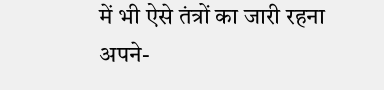में भी ऐसे तंत्रों का जारी रहना अपने-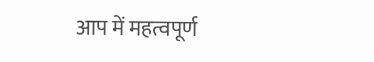आप में महत्वपूर्ण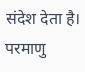संदेश देता है। परमाणु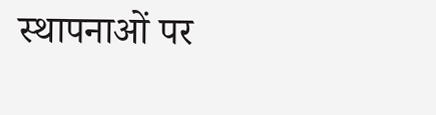स्थापनाओं पर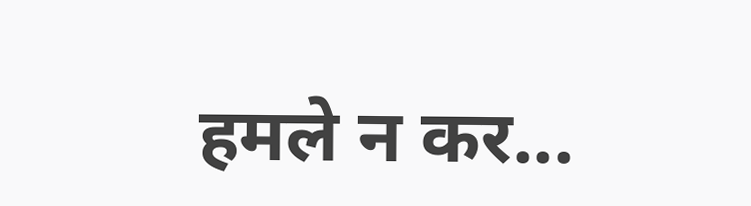हमले न कर...